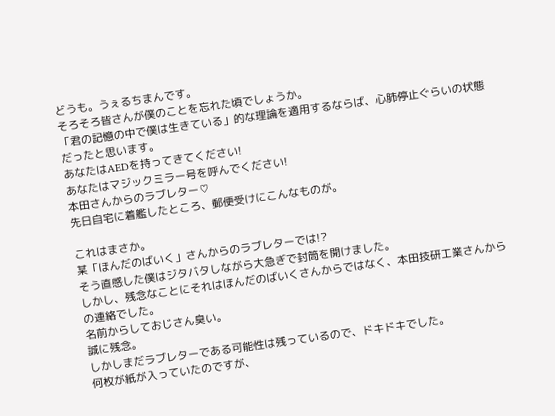どうも。うぇるちまんです。
そろそろ皆さんが僕のことを忘れた頃でしょうか。
「君の記憶の中で僕は生きている」的な理論を適用するならば、心肺停止ぐらいの状態だったと思います。
あなたはAEDを持ってきてください!
あなたはマジックミラー号を呼んでください!
本田さんからのラブレター♡
先日自宅に着艦したところ、郵便受けにこんなものが。

これはまさか。
某「ほんだのばいく」さんからのラブレターでは!?
そう直感した僕はジタバタしながら大急ぎで封筒を開けました。
しかし、残念なことにそれはほんだのばいくさんからではなく、本田技研工業さんからの連絡でした。
名前からしておじさん臭い。
誠に残念。
しかしまだラブレターである可能性は残っているので、ドキドキでした。
何枚が紙が入っていたのですが、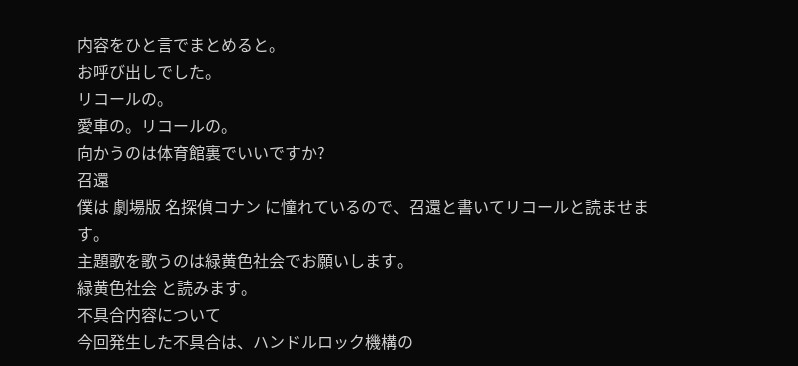内容をひと言でまとめると。
お呼び出しでした。
リコールの。
愛車の。リコールの。
向かうのは体育館裏でいいですか?
召還
僕は 劇場版 名探偵コナン に憧れているので、召還と書いてリコールと読ませます。
主題歌を歌うのは緑黄色社会でお願いします。
緑黄色社会 と読みます。
不具合内容について
今回発生した不具合は、ハンドルロック機構の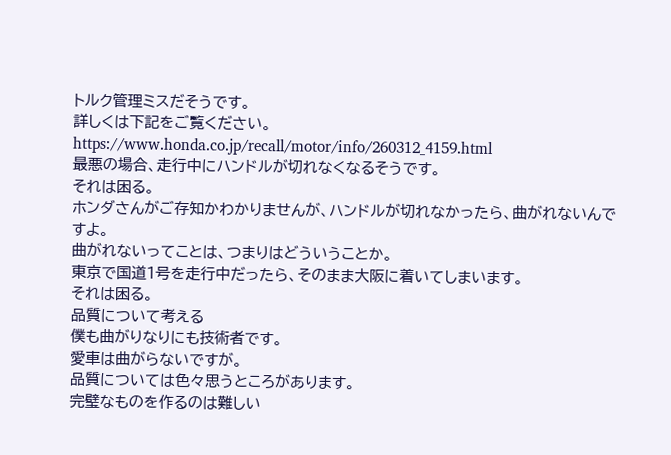トルク管理ミスだそうです。
詳しくは下記をご覧ください。
https://www.honda.co.jp/recall/motor/info/260312_4159.html
最悪の場合、走行中にハンドルが切れなくなるそうです。
それは困る。
ホンダさんがご存知かわかりませんが、ハンドルが切れなかったら、曲がれないんですよ。
曲がれないってことは、つまりはどういうことか。
東京で国道1号を走行中だったら、そのまま大阪に着いてしまいます。
それは困る。
品質について考える
僕も曲がりなりにも技術者です。
愛車は曲がらないですが。
品質については色々思うところがあります。
完璧なものを作るのは難しい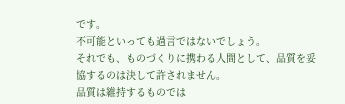です。
不可能といっても過言ではないでしょう。
それでも、ものづくりに携わる人間として、品質を妥協するのは決して許されません。
品質は維持するものでは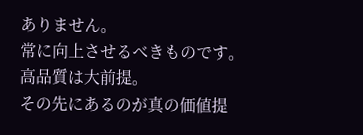ありません。
常に向上させるべきものです。
高品質は大前提。
その先にあるのが真の価値提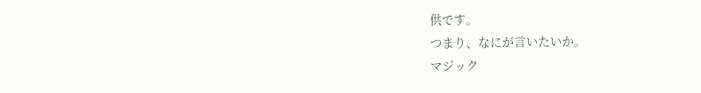供です。
つまり、なにが言いたいか。
マジック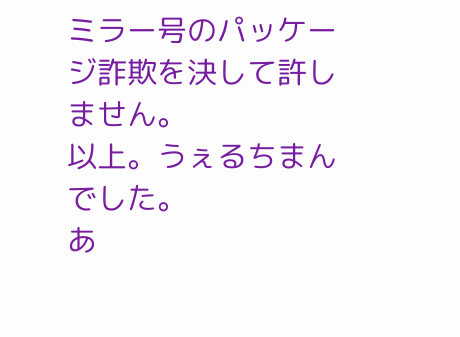ミラー号のパッケージ詐欺を決して許しません。
以上。うぇるちまんでした。
あ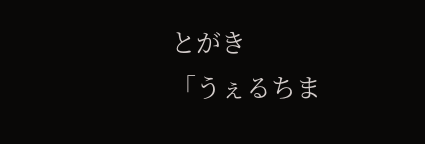とがき
「うぇるちま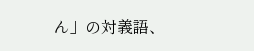ん」の対義語、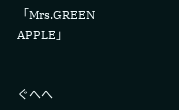「Mrs.GREEN APPLE」


ぐへへ